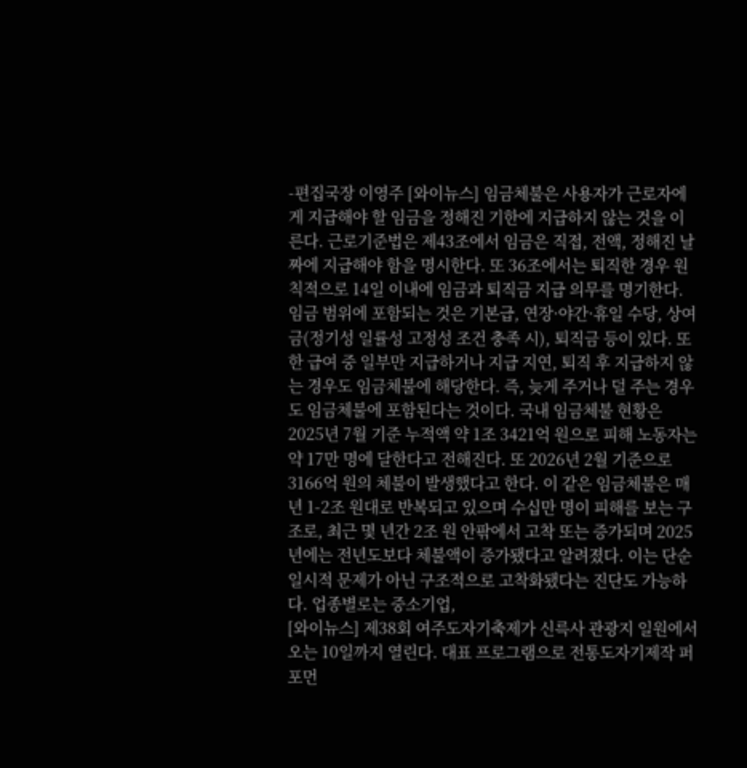-편집국장 이영주 [와이뉴스] 임금체불은 사용자가 근로자에게 지급해야 할 임금을 정해진 기한에 지급하지 않는 것을 이른다. 근로기준법은 제43조에서 임금은 직접, 전액, 정해진 날짜에 지급해야 함을 명시한다. 또 36조에서는 퇴직한 경우 원칙적으로 14일 이내에 임금과 퇴직금 지급 의무를 명기한다. 임금 범위에 포함되는 것은 기본급, 연장·야간·휴일 수당, 상여금(정기성 일률성 고정성 조건 충족 시), 퇴직금 등이 있다. 또한 급여 중 일부만 지급하거나 지급 지연, 퇴직 후 지급하지 않는 경우도 임금체불에 해당한다. 즉, 늦게 주거나 덜 주는 경우도 임금체불에 포함된다는 것이다. 국내 임금체불 현황은 2025년 7월 기준 누적액 약 1조 3421억 원으로 피해 노동자는 약 17만 명에 달한다고 전해진다. 또 2026년 2월 기준으로 3166억 원의 체불이 발생했다고 한다. 이 같은 임금체불은 매년 1-2조 원대로 반복되고 있으며 수십만 명이 피해를 보는 구조로, 최근 몇 년간 2조 원 안팎에서 고착 또는 증가되며 2025년에는 전년도보다 체불액이 증가됐다고 알려졌다. 이는 단순 일시적 문제가 아닌 구조적으로 고착화됐다는 진단도 가능하다. 업종별로는 중소기업,
[와이뉴스] 제38회 여주도자기축제가 신륵사 관광지 일원에서 오는 10일까지 열린다. 대표 프로그램으로 전통도자기제작 퍼포먼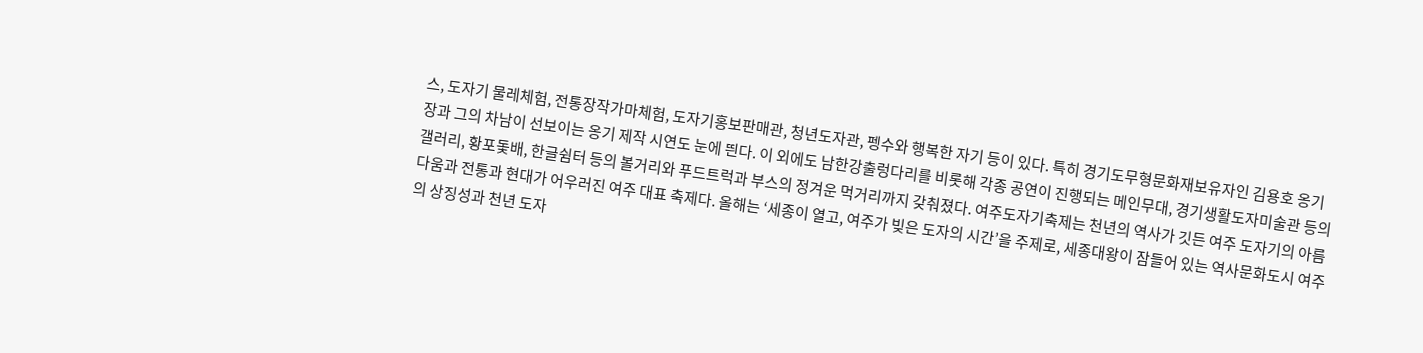스, 도자기 물레체험, 전통장작가마체험, 도자기홍보판매관, 청년도자관, 펭수와 행복한 자기 등이 있다. 특히 경기도무형문화재보유자인 김용호 옹기장과 그의 차남이 선보이는 옹기 제작 시연도 눈에 띈다. 이 외에도 남한강출렁다리를 비롯해 각종 공연이 진행되는 메인무대, 경기생활도자미술관 등의 갤러리, 황포돛배, 한글쉼터 등의 볼거리와 푸드트럭과 부스의 정겨운 먹거리까지 갖춰졌다. 여주도자기축제는 천년의 역사가 깃든 여주 도자기의 아름다움과 전통과 현대가 어우러진 여주 대표 축제다. 올해는 ‘세종이 열고, 여주가 빚은 도자의 시간’을 주제로, 세종대왕이 잠들어 있는 역사문화도시 여주의 상징성과 천년 도자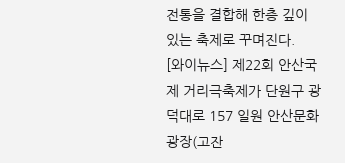전통을 결합해 한층 깊이 있는 축제로 꾸며진다.
[와이뉴스] 제22회 안산국제 거리극축제가 단원구 광덕대로 157 일원 안산문화광장(고잔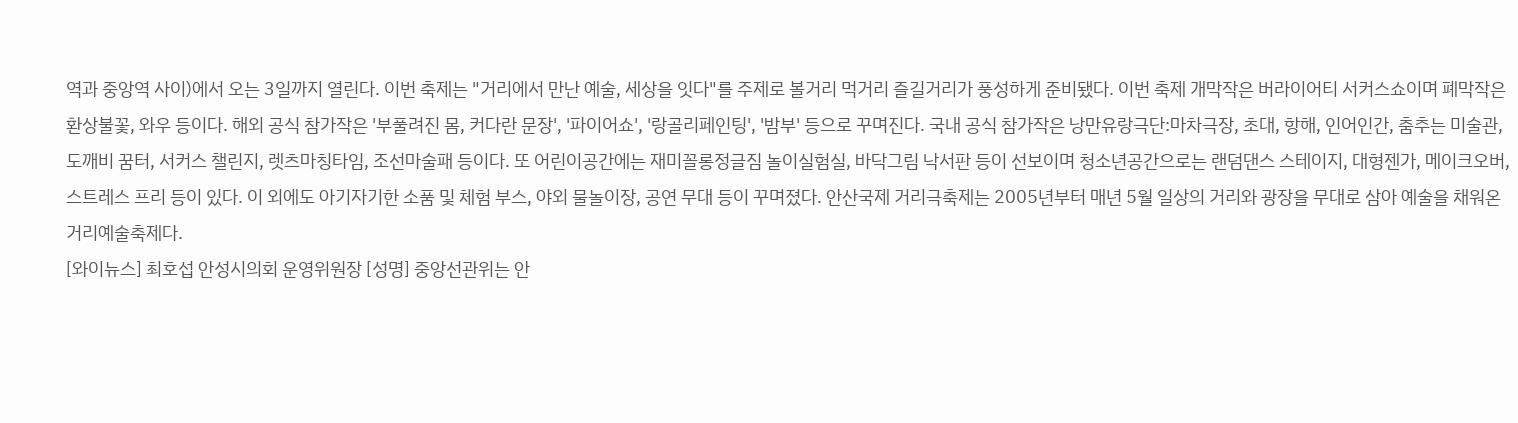역과 중앙역 사이)에서 오는 3일까지 열린다. 이번 축제는 "거리에서 만난 예술, 세상을 잇다"를 주제로 볼거리 먹거리 즐길거리가 풍성하게 준비됐다. 이번 축제 개막작은 버라이어티 서커스쇼이며 폐막작은 환상불꽃, 와우 등이다. 해외 공식 참가작은 '부풀려진 몸, 커다란 문장', '파이어쇼', '랑골리페인팅', '밤부' 등으로 꾸며진다. 국내 공식 참가작은 낭만유랑극단:마차극장, 초대, 항해, 인어인간, 춤추는 미술관, 도깨비 꿈터, 서커스 챌린지, 렛츠마칭타임, 조선마술패 등이다. 또 어린이공간에는 재미꼴롱정글짐 놀이실험실, 바닥그림 낙서판 등이 선보이며 청소년공간으로는 랜덤댄스 스테이지, 대형젠가, 메이크오버, 스트레스 프리 등이 있다. 이 외에도 아기자기한 소품 및 체험 부스, 야외 물놀이장, 공연 무대 등이 꾸며졌다. 안산국제 거리극축제는 2005년부터 매년 5월 일상의 거리와 광장을 무대로 삼아 예술을 채워온 거리예술축제다.
[와이뉴스] 최호섭 안성시의회 운영위원장 [성명] 중앙선관위는 안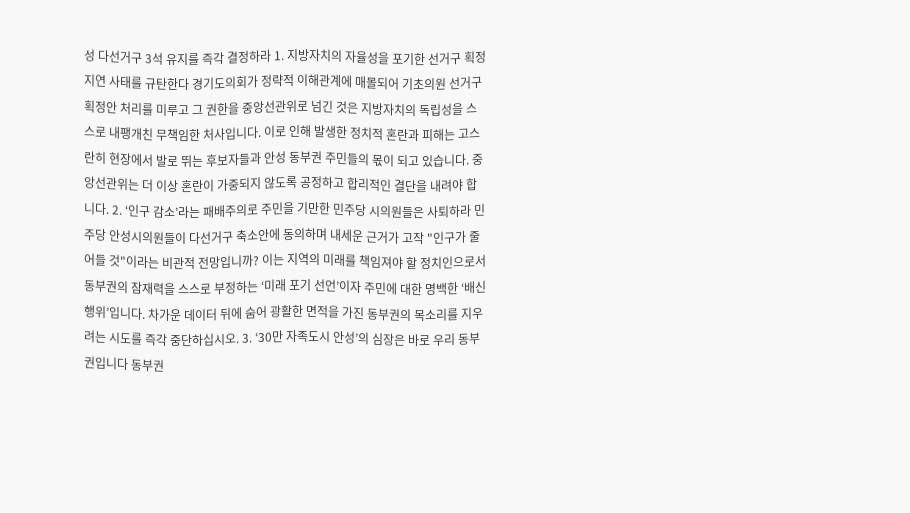성 다선거구 3석 유지를 즉각 결정하라 1. 지방자치의 자율성을 포기한 선거구 획정 지연 사태를 규탄한다 경기도의회가 정략적 이해관계에 매몰되어 기초의원 선거구 획정안 처리를 미루고 그 권한을 중앙선관위로 넘긴 것은 지방자치의 독립성을 스스로 내팽개친 무책임한 처사입니다. 이로 인해 발생한 정치적 혼란과 피해는 고스란히 현장에서 발로 뛰는 후보자들과 안성 동부권 주민들의 몫이 되고 있습니다. 중앙선관위는 더 이상 혼란이 가중되지 않도록 공정하고 합리적인 결단을 내려야 합니다. 2. ‘인구 감소’라는 패배주의로 주민을 기만한 민주당 시의원들은 사퇴하라 민주당 안성시의원들이 다선거구 축소안에 동의하며 내세운 근거가 고작 "인구가 줄어들 것"이라는 비관적 전망입니까? 이는 지역의 미래를 책임져야 할 정치인으로서 동부권의 잠재력을 스스로 부정하는 ‘미래 포기 선언’이자 주민에 대한 명백한 ‘배신 행위’입니다. 차가운 데이터 뒤에 숨어 광활한 면적을 가진 동부권의 목소리를 지우려는 시도를 즉각 중단하십시오. 3. ‘30만 자족도시 안성’의 심장은 바로 우리 동부권입니다 동부권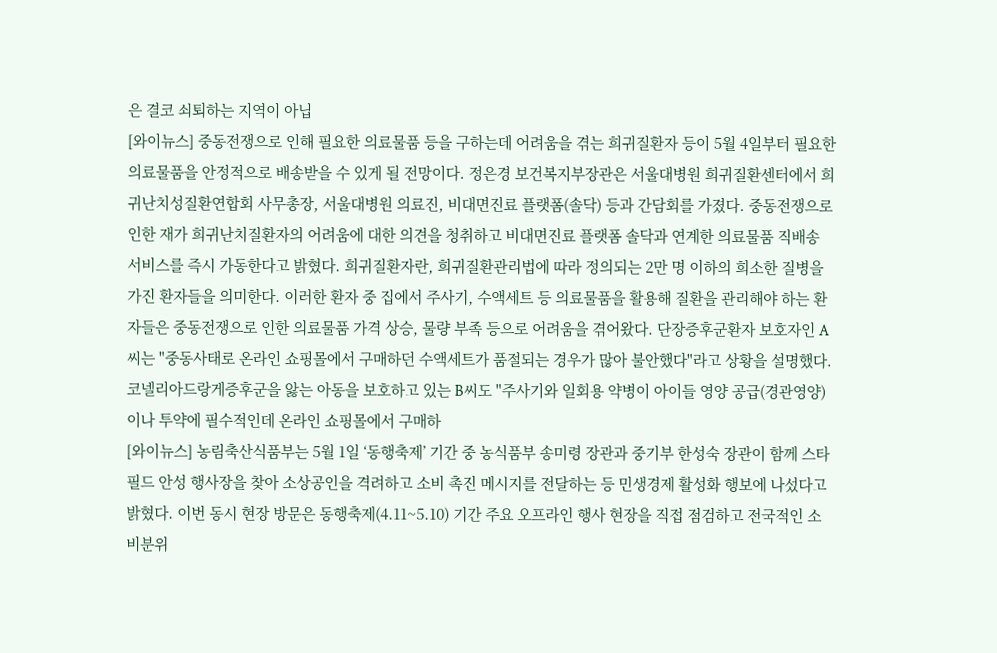은 결코 쇠퇴하는 지역이 아닙
[와이뉴스] 중동전쟁으로 인해 필요한 의료물품 등을 구하는데 어려움을 겪는 희귀질환자 등이 5월 4일부터 필요한 의료물품을 안정적으로 배송받을 수 있게 될 전망이다. 정은경 보건복지부장관은 서울대병원 희귀질환센터에서 희귀난치성질환연합회 사무총장, 서울대병원 의료진, 비대면진료 플랫폼(솔닥) 등과 간담회를 가졌다. 중동전쟁으로 인한 재가 희귀난치질환자의 어려움에 대한 의견을 청취하고 비대면진료 플랫폼 솔닥과 연계한 의료물품 직배송 서비스를 즉시 가동한다고 밝혔다. 희귀질환자란, 희귀질환관리법에 따라 정의되는 2만 명 이하의 희소한 질병을 가진 환자들을 의미한다. 이러한 환자 중 집에서 주사기, 수액세트 등 의료물품을 활용해 질환을 관리해야 하는 환자들은 중동전쟁으로 인한 의료물품 가격 상승, 물량 부족 등으로 어려움을 겪어왔다. 단장증후군환자 보호자인 A씨는 "중동사태로 온라인 쇼핑몰에서 구매하던 수액세트가 품절되는 경우가 많아 불안했다"라고 상황을 설명했다. 코넬리아드랑게증후군을 앓는 아동을 보호하고 있는 B씨도 "주사기와 일회용 약병이 아이들 영양 공급(경관영양)이나 투약에 필수적인데 온라인 쇼핑몰에서 구매하
[와이뉴스] 농림축산식품부는 5월 1일 ‘동행축제’ 기간 중 농식품부 송미령 장관과 중기부 한성숙 장관이 함께 스타필드 안성 행사장을 찾아 소상공인을 격려하고 소비 촉진 메시지를 전달하는 등 민생경제 활성화 행보에 나섰다고 밝혔다. 이번 동시 현장 방문은 동행축제(4.11~5.10) 기간 주요 오프라인 행사 현장을 직접 점검하고 전국적인 소비분위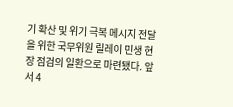기 확산 및 위기 극복 메시지 전달을 위한 국무위원 릴레이 민생 현장 점검의 일환으로 마련됐다. 앞서 4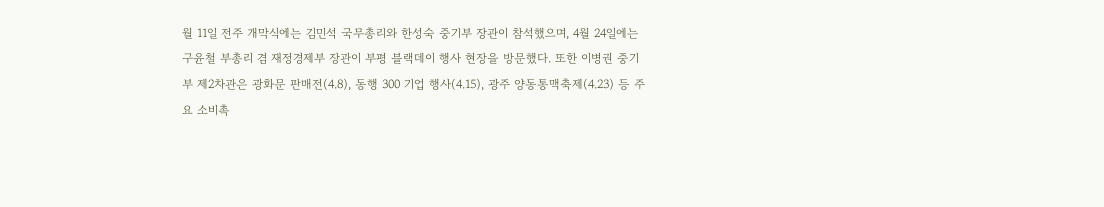월 11일 전주 개막식에는 김민석 국무총리와 한성숙 중기부 장관이 참석했으며, 4월 24일에는 구윤철 부총리 겸 재정경제부 장관이 부평 블랙데이 행사 현장을 방문했다. 또한 이병권 중기부 제2차관은 광화문 판매전(4.8), 동행 300 기업 행사(4.15), 광주 양동통맥축제(4.23) 등 주요 소비촉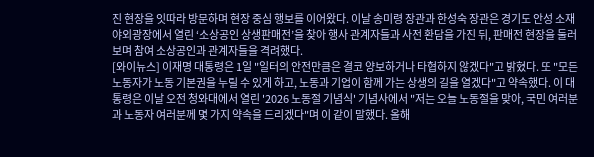진 현장을 잇따라 방문하며 현장 중심 행보를 이어왔다. 이날 송미령 장관과 한성숙 장관은 경기도 안성 소재 야외광장에서 열린 ‘소상공인 상생판매전’을 찾아 행사 관계자들과 사전 환담을 가진 뒤, 판매전 현장을 둘러보며 참여 소상공인과 관계자들을 격려했다.
[와이뉴스] 이재명 대통령은 1일 "일터의 안전만큼은 결코 양보하거나 타협하지 않겠다"고 밝혔다. 또 "모든 노동자가 노동 기본권을 누릴 수 있게 하고, 노동과 기업이 함께 가는 상생의 길을 열겠다"고 약속했다. 이 대통령은 이날 오전 청와대에서 열린 '2026 노동절 기념식' 기념사에서 "저는 오늘 노동절을 맞아, 국민 여러분과 노동자 여러분께 몇 가지 약속을 드리겠다"며 이 같이 말했다. 올해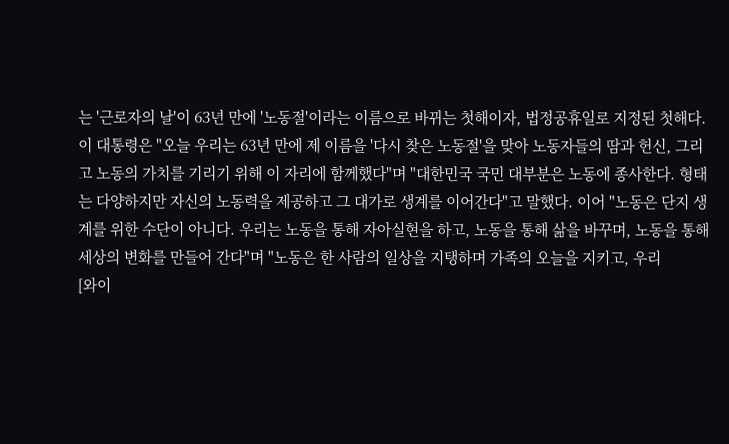는 '근로자의 날'이 63년 만에 '노동절'이라는 이름으로 바뀌는 첫해이자, 법정공휴일로 지정된 첫해다. 이 대통령은 "오늘 우리는 63년 만에 제 이름을 '다시 찾은 노동절'을 맞아 노동자들의 땀과 헌신, 그리고 노동의 가치를 기리기 위해 이 자리에 함께했다"며 "대한민국 국민 대부분은 노동에 종사한다. 형태는 다양하지만 자신의 노동력을 제공하고 그 대가로 생계를 이어간다"고 말했다. 이어 "노동은 단지 생계를 위한 수단이 아니다. 우리는 노동을 통해 자아실현을 하고, 노동을 통해 삶을 바꾸며, 노동을 통해 세상의 변화를 만들어 간다"며 "노동은 한 사람의 일상을 지탱하며 가족의 오늘을 지키고, 우리
[와이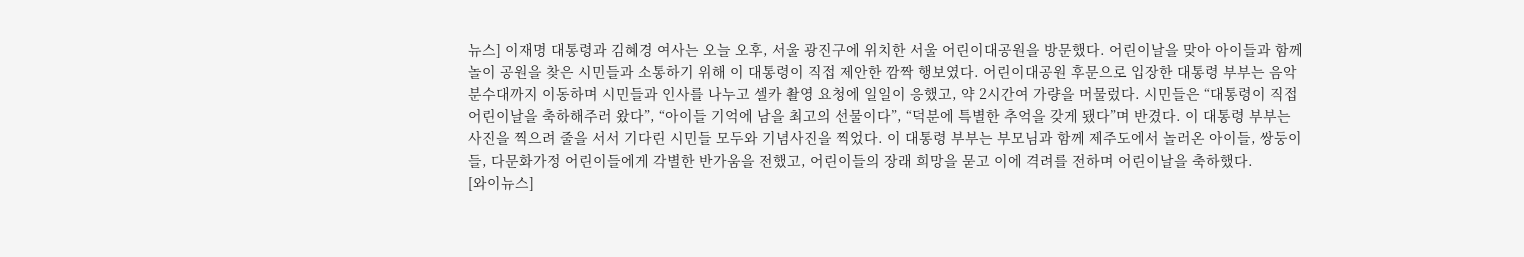뉴스] 이재명 대통령과 김혜경 여사는 오늘 오후, 서울 광진구에 위치한 서울 어린이대공원을 방문했다. 어린이날을 맞아 아이들과 함께 놀이 공원을 찾은 시민들과 소통하기 위해 이 대통령이 직접 제안한 깜짝 행보였다. 어린이대공원 후문으로 입장한 대통령 부부는 음악 분수대까지 이동하며 시민들과 인사를 나누고 셀카 촬영 요청에 일일이 응했고, 약 2시간여 가량을 머물렀다. 시민들은 “대통령이 직접 어린이날을 축하해주러 왔다”, “아이들 기억에 남을 최고의 선물이다”, “덕분에 특별한 추억을 갖게 됐다”며 반겼다. 이 대통령 부부는 사진을 찍으려 줄을 서서 기다린 시민들 모두와 기념사진을 찍었다. 이 대통령 부부는 부모님과 함께 제주도에서 놀러온 아이들, 쌍둥이들, 다문화가정 어린이들에게 각별한 반가움을 전했고, 어린이들의 장래 희망을 묻고 이에 격려를 전하며 어린이날을 축하했다.
[와이뉴스]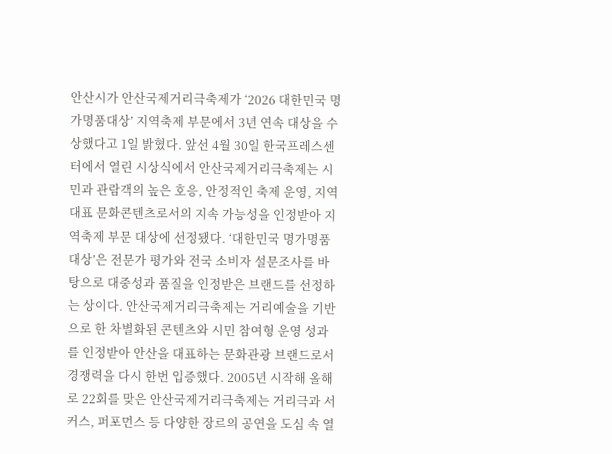안산시가 안산국제거리극축제가 ‘2026 대한민국 명가명품대상’ 지역축제 부문에서 3년 연속 대상을 수상했다고 1일 밝혔다. 앞선 4월 30일 한국프레스센터에서 열린 시상식에서 안산국제거리극축제는 시민과 관람객의 높은 호응, 안정적인 축제 운영, 지역 대표 문화콘텐츠로서의 지속 가능성을 인정받아 지역축제 부문 대상에 선정됐다. ‘대한민국 명가명품대상’은 전문가 평가와 전국 소비자 설문조사를 바탕으로 대중성과 품질을 인정받은 브랜드를 선정하는 상이다. 안산국제거리극축제는 거리예술을 기반으로 한 차별화된 콘텐츠와 시민 참여형 운영 성과를 인정받아 안산을 대표하는 문화관광 브랜드로서 경쟁력을 다시 한번 입증했다. 2005년 시작해 올해로 22회를 맞은 안산국제거리극축제는 거리극과 서커스, 퍼포먼스 등 다양한 장르의 공연을 도심 속 열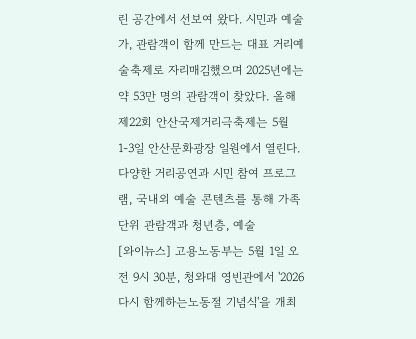린 공간에서 선보여 왔다. 시민과 예술가, 관람객이 함께 만드는 대표 거리예술축제로 자리매김했으며 2025년에는 약 53만 명의 관람객이 찾았다. 올해 제22회 안산국제거리극축제는 5월 1-3일 안산문화광장 일원에서 열린다. 다양한 거리공연과 시민 참여 프로그램, 국내외 예술 콘텐츠를 통해 가족 단위 관람객과 청년층, 예술
[와이뉴스] 고용노동부는 5월 1일 오전 9시 30분, 청와대 영빈관에서 '2026 다시 함께하는노동절 기념식'을 개최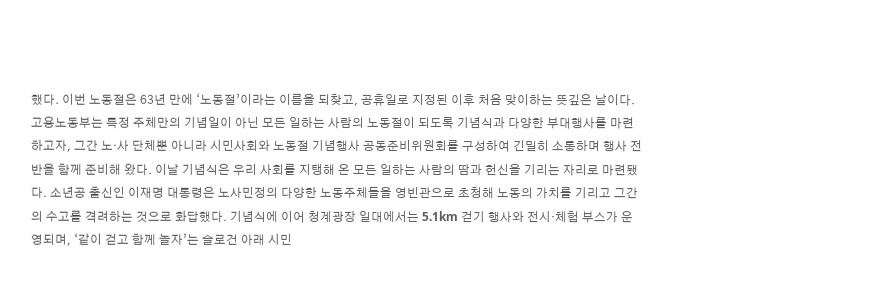했다. 이번 노동절은 63년 만에 ‘노동절’이라는 이름을 되찾고, 공휴일로 지정된 이후 처음 맞이하는 뜻깊은 날이다. 고용노동부는 특정 주체만의 기념일이 아닌 모든 일하는 사람의 노동절이 되도록 기념식과 다양한 부대행사를 마련하고자, 그간 노·사 단체뿐 아니라 시민사회와 노동절 기념행사 공동준비위원회를 구성하여 긴밀히 소통하며 행사 전반을 함께 준비해 왔다. 이날 기념식은 우리 사회를 지탱해 온 모든 일하는 사람의 땀과 헌신을 기리는 자리로 마련됐다. 소년공 출신인 이재명 대통령은 노사민정의 다양한 노동주체들을 영빈관으로 초청해 노동의 가치를 기리고 그간의 수고를 격려하는 것으로 화답했다. 기념식에 이어 청계광장 일대에서는 5.1km 걷기 행사와 전시·체험 부스가 운영되며, ‘같이 걷고 함께 놀자’는 슬로건 아래 시민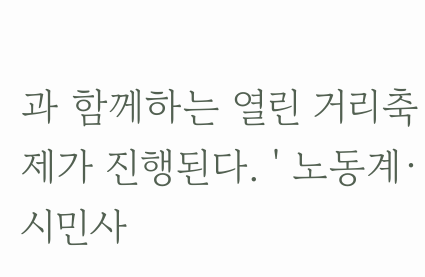과 함께하는 열린 거리축제가 진행된다. ' 노동계·시민사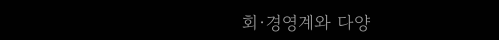회·경영계와 다양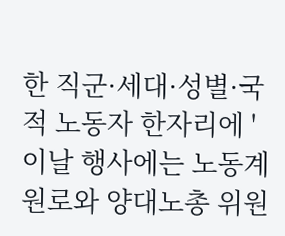한 직군·세대·성별·국적 노동자 한자리에 ' 이날 행사에는 노동계 원로와 양대노총 위원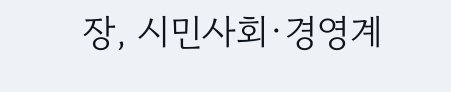장, 시민사회·경영계